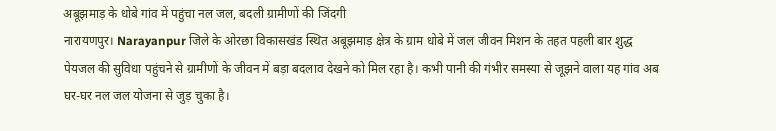अबूझमाड़ के धोबे गांव में पहुंचा नल जल, बदली ग्रामीणों की जिंदगी
नारायणपुर। Narayanpur जिले के ओरछा विकासखंड स्थित अबूझमाड़ क्षेत्र के ग्राम धोबे में जल जीवन मिशन के तहत पहली बार शुद्ध पेयजल की सुविधा पहुंचने से ग्रामीणों के जीवन में बड़ा बदलाव देखने को मिल रहा है। कभी पानी की गंभीर समस्या से जूझने वाला यह गांव अब घर-घर नल जल योजना से जुड़ चुका है।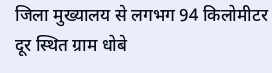जिला मुख्यालय से लगभग 94 किलोमीटर दूर स्थित ग्राम धोबे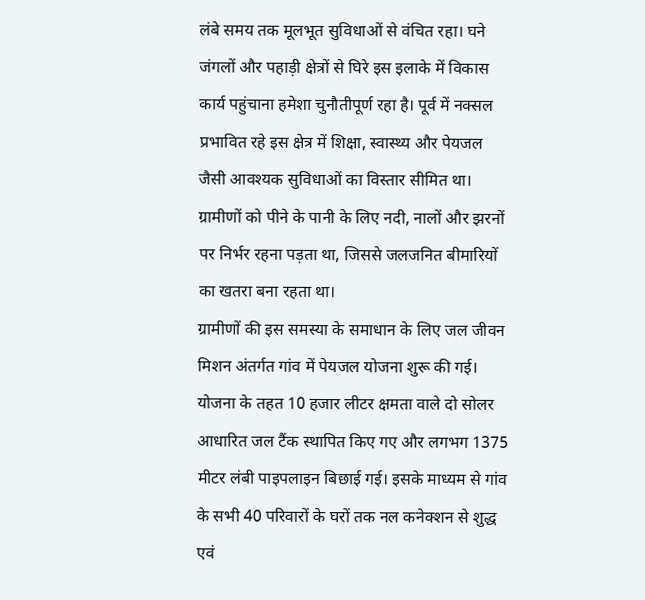लंबे समय तक मूलभूत सुविधाओं से वंचित रहा। घने जंगलों और पहाड़ी क्षेत्रों से घिरे इस इलाके में विकास कार्य पहुंचाना हमेशा चुनौतीपूर्ण रहा है। पूर्व में नक्सल प्रभावित रहे इस क्षेत्र में शिक्षा, स्वास्थ्य और पेयजल जैसी आवश्यक सुविधाओं का विस्तार सीमित था। ग्रामीणों को पीने के पानी के लिए नदी, नालों और झरनों पर निर्भर रहना पड़ता था, जिससे जलजनित बीमारियों का खतरा बना रहता था।
ग्रामीणों की इस समस्या के समाधान के लिए जल जीवन मिशन अंतर्गत गांव में पेयजल योजना शुरू की गई। योजना के तहत 10 हजार लीटर क्षमता वाले दो सोलर आधारित जल टैंक स्थापित किए गए और लगभग 1375 मीटर लंबी पाइपलाइन बिछाई गई। इसके माध्यम से गांव के सभी 40 परिवारों के घरों तक नल कनेक्शन से शुद्ध एवं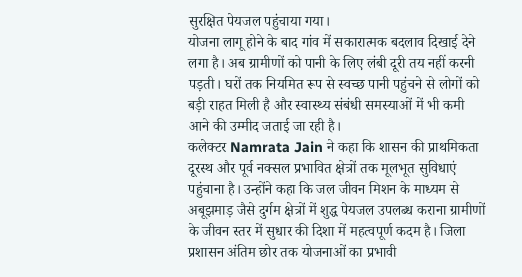सुरक्षित पेयजल पहुंचाया गया।
योजना लागू होने के बाद गांव में सकारात्मक बदलाव दिखाई देने लगा है। अब ग्रामीणों को पानी के लिए लंबी दूरी तय नहीं करनी पड़ती। घरों तक नियमित रूप से स्वच्छ पानी पहुंचने से लोगों को बड़ी राहत मिली है और स्वास्थ्य संबंधी समस्याओं में भी कमी आने की उम्मीद जताई जा रही है।
कलेक्टर Namrata Jain ने कहा कि शासन की प्राथमिकता दूरस्थ और पूर्व नक्सल प्रभावित क्षेत्रों तक मूलभूत सुविधाएं पहुंचाना है। उन्होंने कहा कि जल जीवन मिशन के माध्यम से अबूझमाड़ जैसे दुर्गम क्षेत्रों में शुद्ध पेयजल उपलब्ध कराना ग्रामीणों के जीवन स्तर में सुधार की दिशा में महत्वपूर्ण कदम है। जिला प्रशासन अंतिम छोर तक योजनाओं का प्रभावी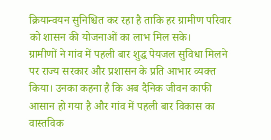क्रियान्वयन सुनिश्चित कर रहा है ताकि हर ग्रामीण परिवार को शासन की योजनाओं का लाभ मिल सके।
ग्रामीणों ने गांव में पहली बार शुद्ध पेयजल सुविधा मिलने पर राज्य सरकार और प्रशासन के प्रति आभार व्यक्त किया। उनका कहना है कि अब दैनिक जीवन काफी आसान हो गया है और गांव में पहली बार विकास का वास्तविक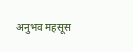अनुभव महसूस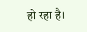हो रहा है।